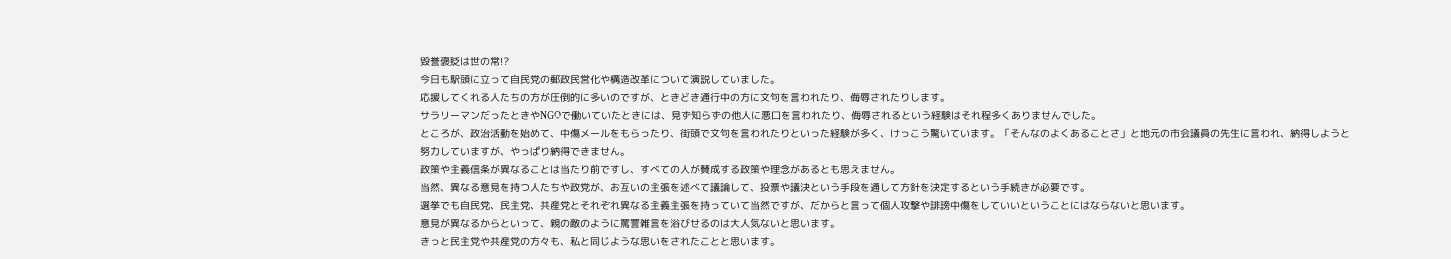毀誉褒貶は世の常!?
今日も駅頭に立って自民党の郵政民営化や構造改革について演説していました。
応援してくれる人たちの方が圧倒的に多いのですが、ときどき通行中の方に文句を言われたり、侮辱されたりします。
サラリーマンだったときやNGOで働いていたときには、見ず知らずの他人に悪口を言われたり、侮辱されるという経験はそれ程多くありませんでした。
ところが、政治活動を始めて、中傷メールをもらったり、街頭で文句を言われたりといった経験が多く、けっこう驚いています。「そんなのよくあることさ」と地元の市会議員の先生に言われ、納得しようと努力していますが、やっぱり納得できません。
政策や主義信条が異なることは当たり前ですし、すべての人が賛成する政策や理念があるとも思えません。
当然、異なる意見を持つ人たちや政党が、お互いの主張を述べて議論して、投票や議決という手段を通して方針を決定するという手続きが必要です。
選挙でも自民党、民主党、共産党とそれぞれ異なる主義主張を持っていて当然ですが、だからと言って個人攻撃や誹謗中傷をしていいということにはならないと思います。
意見が異なるからといって、親の敵のように罵詈雑言を浴びせるのは大人気ないと思います。
きっと民主党や共産党の方々も、私と同じような思いをされたことと思います。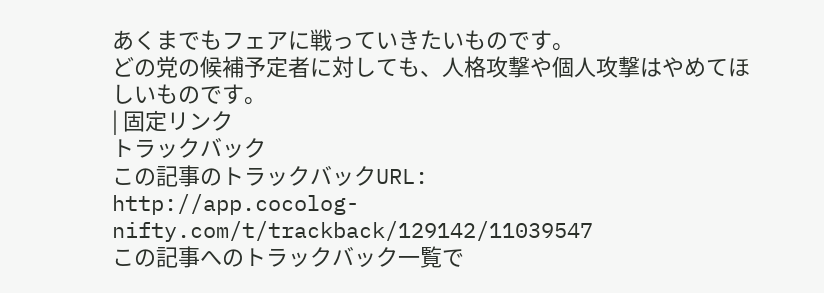あくまでもフェアに戦っていきたいものです。
どの党の候補予定者に対しても、人格攻撃や個人攻撃はやめてほしいものです。
| 固定リンク
トラックバック
この記事のトラックバックURL:
http://app.cocolog-nifty.com/t/trackback/129142/11039547
この記事へのトラックバック一覧で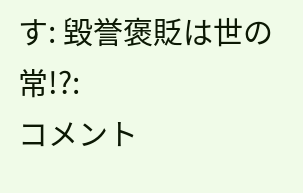す: 毀誉褒貶は世の常!?:
コメント